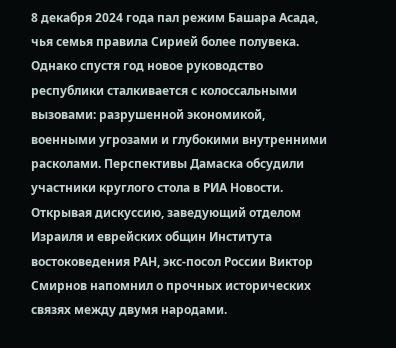8 декабря 2024 года пал режим Башара Асада, чья семья правила Сирией более полувека. Однако спустя год новое руководство республики сталкивается с колоссальными вызовами: разрушенной экономикой, военными угрозами и глубокими внутренними расколами. Перспективы Дамаска обсудили участники круглого стола в РИА Новости.
Открывая дискуссию, заведующий отделом Израиля и еврейских общин Института востоковедения РАН, экс-посол России Виктор Смирнов напомнил о прочных исторических связях между двумя народами.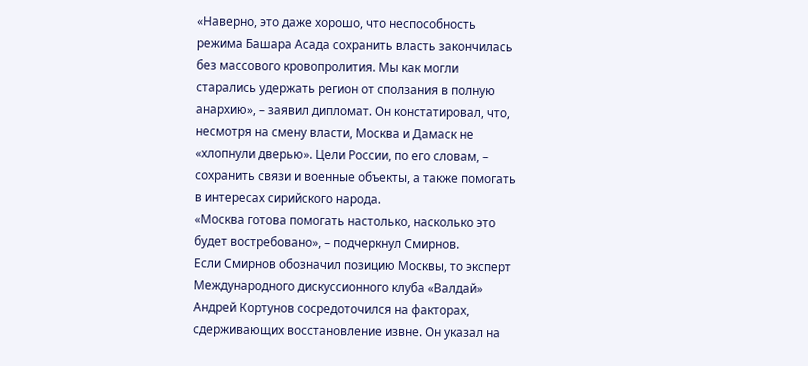«Наверно, это даже хорошо, что неспособность режима Башара Асада сохранить власть закончилась без массового кровопролития. Мы как могли старались удержать регион от сползания в полную анархию», – заявил дипломат. Он констатировал, что, несмотря на смену власти, Москва и Дамаск не
«хлопнули дверью». Цели России, по его словам, – сохранить связи и военные объекты, а также помогать в интересах сирийского народа.
«Москва готова помогать настолько, насколько это будет востребовано», – подчеркнул Смирнов.
Если Смирнов обозначил позицию Москвы, то эксперт Международного дискуссионного клуба «Валдай» Андрей Кортунов сосредоточился на факторах, сдерживающих восстановление извне. Он указал на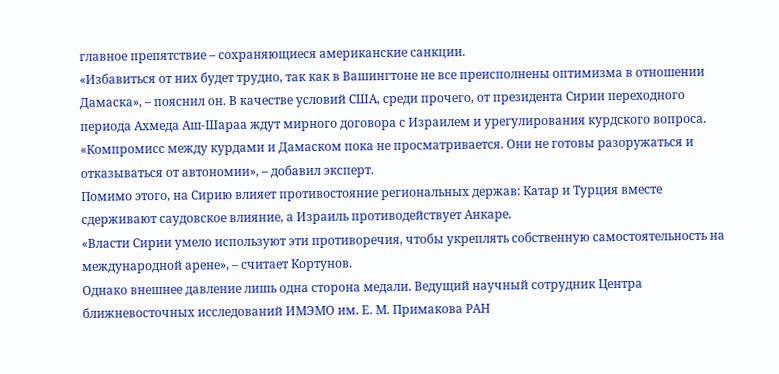главное препятствие – сохраняющиеся американские санкции.
«Избавиться от них будет трудно, так как в Вашингтоне не все преисполнены оптимизма в отношении Дамаска», – пояснил он. В качестве условий США, среди прочего, от президента Сирии переходного периода Ахмеда Аш-Шараа ждут мирного договора с Израилем и урегулирования курдского вопроса.
«Компромисс между курдами и Дамаском пока не просматривается. Они не готовы разоружаться и отказываться от автономии», – добавил эксперт.
Помимо этого, на Сирию влияет противостояние региональных держав: Катар и Турция вместе сдерживают саудовское влияние, а Израиль противодействует Анкаре.
«Власти Сирии умело используют эти противоречия, чтобы укреплять собственную самостоятельность на международной арене», – считает Кортунов.
Однако внешнее давление лишь одна сторона медали. Ведущий научный сотрудник Центра ближневосточных исследований ИМЭМО им. Е. М. Примакова РАН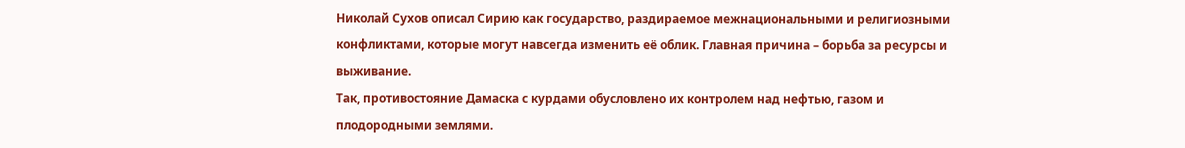Николай Сухов описал Сирию как государство, раздираемое межнациональными и религиозными конфликтами, которые могут навсегда изменить её облик. Главная причина – борьба за ресурсы и выживание.
Так, противостояние Дамаска с курдами обусловлено их контролем над нефтью, газом и плодородными землями.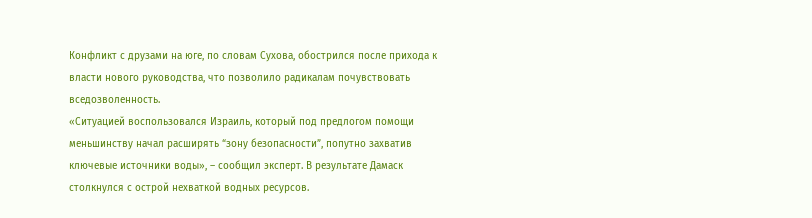Конфликт с друзами на юге, по словам Сухова, обострился после прихода к власти нового руководства, что позволило радикалам почувствовать вседозволенность.
«Ситуацией воспользовался Израиль, который под предлогом помощи меньшинству начал расширять “зону безопасности”, попутно захватив ключевые источники воды», – сообщил эксперт. В результате Дамаск столкнулся с острой нехваткой водных ресурсов.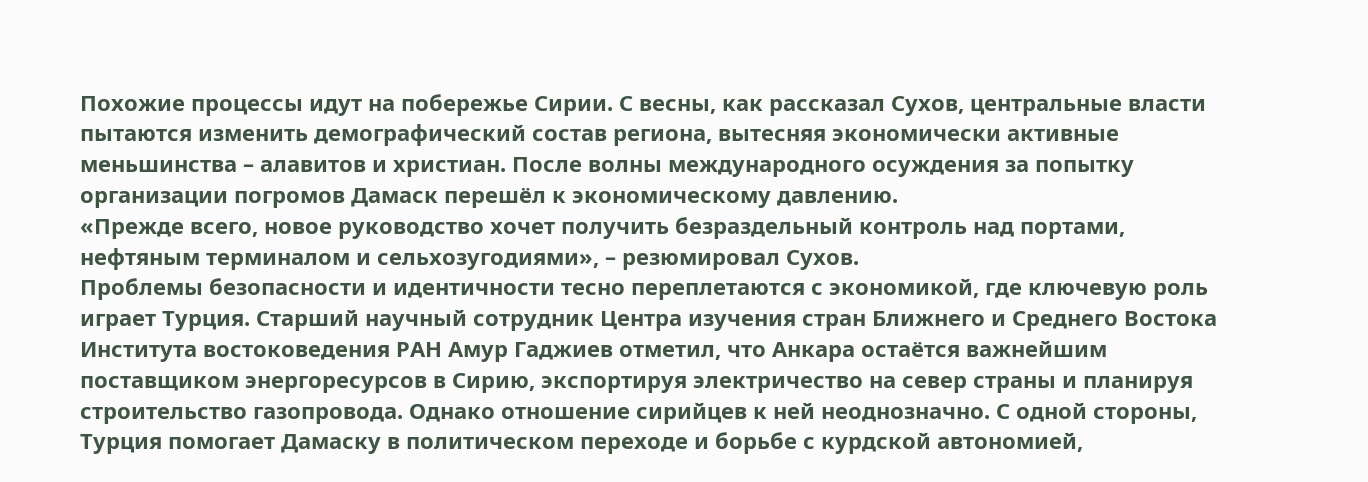Похожие процессы идут на побережье Сирии. С весны, как рассказал Сухов, центральные власти пытаются изменить демографический состав региона, вытесняя экономически активные меньшинства – алавитов и христиан. После волны международного осуждения за попытку организации погромов Дамаск перешёл к экономическому давлению.
«Прежде всего, новое руководство хочет получить безраздельный контроль над портами, нефтяным терминалом и сельхозугодиями», – резюмировал Сухов.
Проблемы безопасности и идентичности тесно переплетаются с экономикой, где ключевую роль играет Турция. Старший научный сотрудник Центра изучения стран Ближнего и Среднего Востока Института востоковедения РАН Амур Гаджиев отметил, что Анкара остаётся важнейшим поставщиком энергоресурсов в Сирию, экспортируя электричество на север страны и планируя строительство газопровода. Однако отношение сирийцев к ней неоднозначно. С одной стороны, Турция помогает Дамаску в политическом переходе и борьбе с курдской автономией,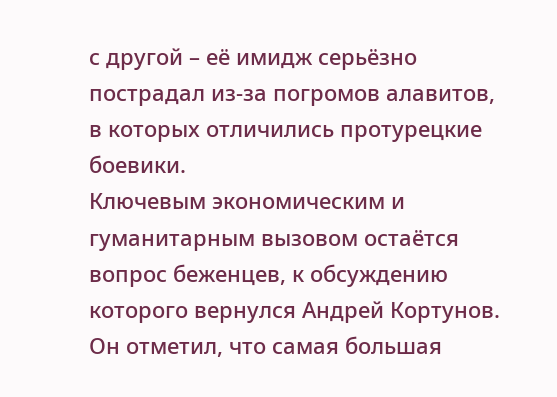с другой – её имидж серьёзно пострадал из-за погромов алавитов, в которых отличились протурецкие боевики.
Ключевым экономическим и гуманитарным вызовом остаётся вопрос беженцев, к обсуждению которого вернулся Андрей Кортунов. Он отметил, что самая большая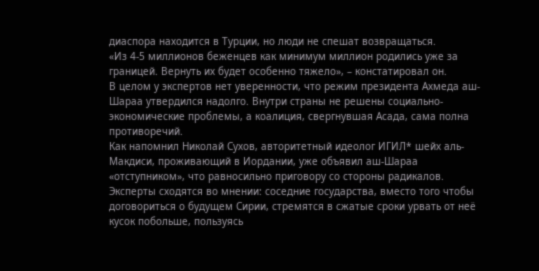диаспора находится в Турции, но люди не спешат возвращаться.
«Из 4-5 миллионов беженцев как минимум миллион родились уже за границей. Вернуть их будет особенно тяжело», – констатировал он.
В целом у экспертов нет уверенности, что режим президента Ахмеда аш-Шараа утвердился надолго. Внутри страны не решены социально-экономические проблемы, а коалиция, свергнувшая Асада, сама полна противоречий.
Как напомнил Николай Сухов, авторитетный идеолог ИГИЛ* шейх аль-Макдиси, проживающий в Иордании, уже объявил аш-Шараа «отступником», что равносильно приговору со стороны радикалов. Эксперты сходятся во мнении: соседние государства, вместо того чтобы договориться о будущем Сирии, стремятся в сжатые сроки урвать от неё кусок побольше, пользуясь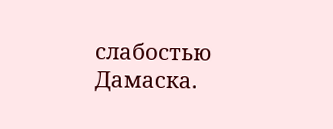слабостью Дамаска.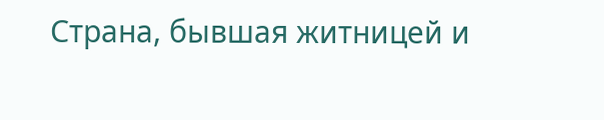Страна, бывшая житницей и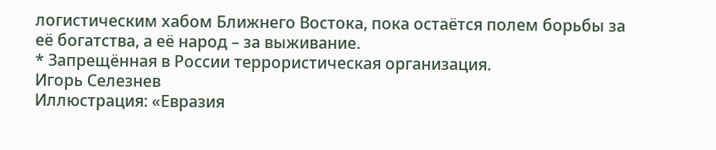логистическим хабом Ближнего Востока, пока остаётся полем борьбы за её богатства, а её народ – за выживание.
* Запрещённая в России террористическая организация.
Игорь Селезнев
Иллюстрация: «Евразия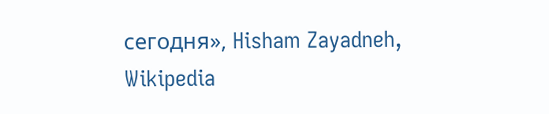сегодня», Hisham Zayadneh, Wikipedia